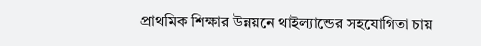প্রাথমিক শিক্ষার উন্নয়নে থাইল্যান্ডের সহযোগিতা চায়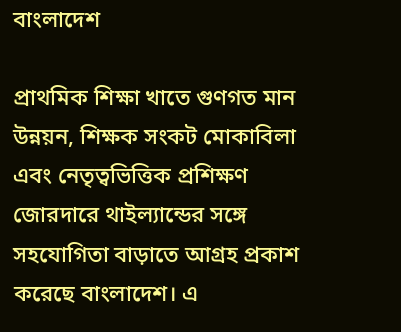বাংলাদেশ

প্রাথমিক শিক্ষা খাতে গুণগত মান উন্নয়ন, শিক্ষক সংকট মোকাবিলা এবং নেতৃত্বভিত্তিক প্রশিক্ষণ জোরদারে থাইল্যান্ডের সঙ্গে সহযোগিতা বাড়াতে আগ্রহ প্রকাশ করেছে বাংলাদেশ। এ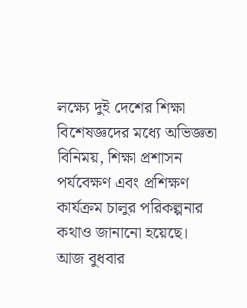লক্ষ্যে দুই দেশের শিক্ষা বিশেষজ্ঞদের মধ্যে অভিজ্ঞতা বিনিময়, শিক্ষা প্রশাসন পর্যবেক্ষণ এবং প্রশিক্ষণ কার্যক্রম চালুর পরিকল্পনার কথাও জানানো হয়েছে।
আজ বুধবার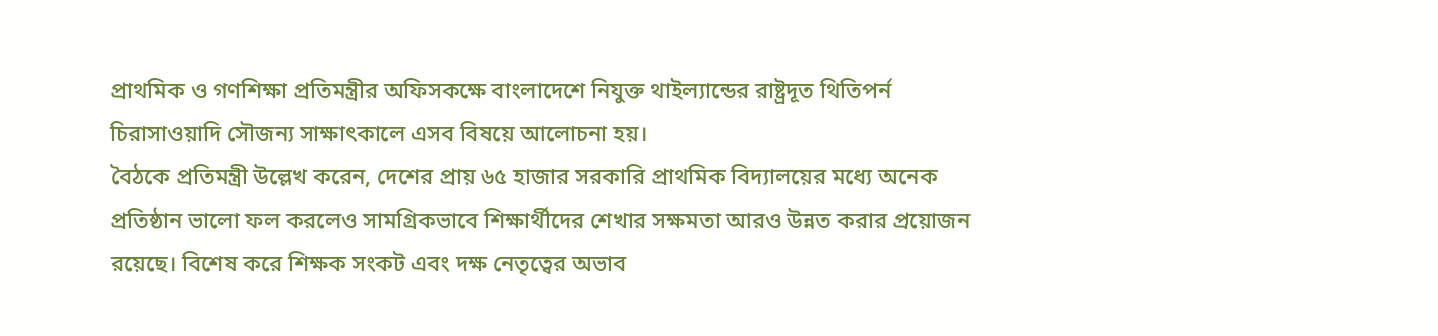প্রাথমিক ও গণশিক্ষা প্রতিমন্ত্রীর অফিসকক্ষে বাংলাদেশে নিযুক্ত থাইল্যান্ডের রাষ্ট্রদূত থিতিপর্ন চিরাসাওয়াদি সৌজন্য সাক্ষাৎকালে এসব বিষয়ে আলোচনা হয়।
বৈঠকে প্রতিমন্ত্রী উল্লেখ করেন, দেশের প্রায় ৬৫ হাজার সরকারি প্রাথমিক বিদ্যালয়ের মধ্যে অনেক প্রতিষ্ঠান ভালো ফল করলেও সামগ্রিকভাবে শিক্ষার্থীদের শেখার সক্ষমতা আরও উন্নত করার প্রয়োজন রয়েছে। বিশেষ করে শিক্ষক সংকট এবং দক্ষ নেতৃত্বের অভাব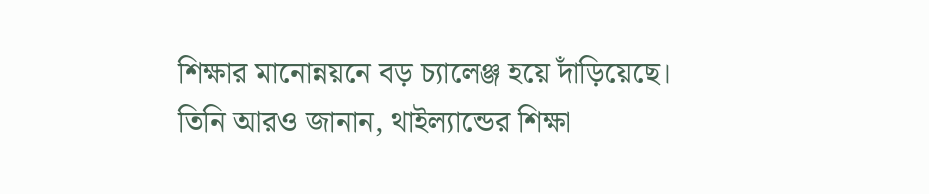শিক্ষার মানোন্নয়নে বড় চ্যালেঞ্জ হয়ে দাঁড়িয়েছে।
তিনি আরও জানান, থাইল্যান্ডের শিক্ষা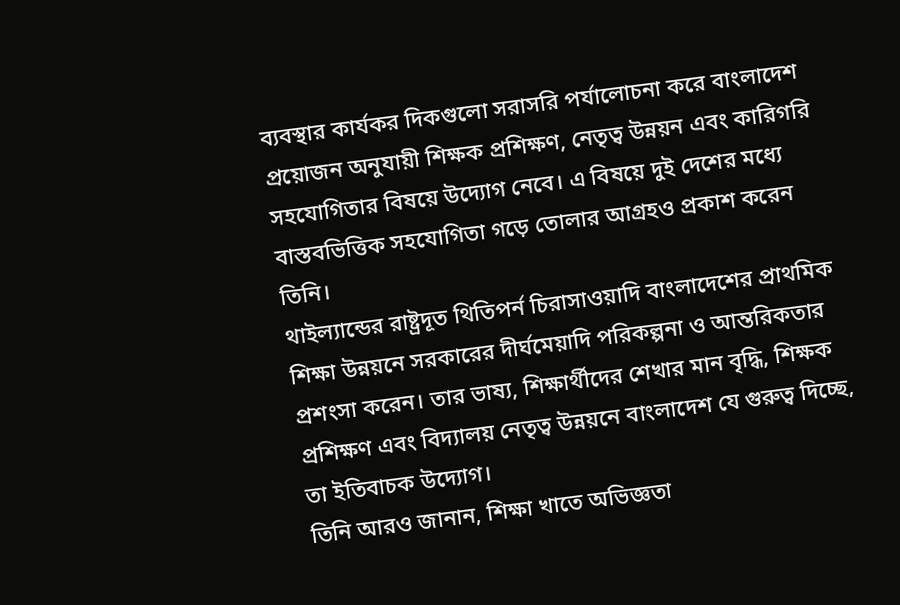ব্যবস্থার কার্যকর দিকগুলো সরাসরি পর্যালোচনা করে বাংলাদেশ প্রয়োজন অনুযায়ী শিক্ষক প্রশিক্ষণ, নেতৃত্ব উন্নয়ন এবং কারিগরি সহযোগিতার বিষয়ে উদ্যোগ নেবে। এ বিষয়ে দুই দেশের মধ্যে বাস্তবভিত্তিক সহযোগিতা গড়ে তোলার আগ্রহও প্রকাশ করেন তিনি।
থাইল্যান্ডের রাষ্ট্রদূত থিতিপর্ন চিরাসাওয়াদি বাংলাদেশের প্রাথমিক শিক্ষা উন্নয়নে সরকারের দীর্ঘমেয়াদি পরিকল্পনা ও আন্তরিকতার প্রশংসা করেন। তার ভাষ্য, শিক্ষার্থীদের শেখার মান বৃদ্ধি, শিক্ষক প্রশিক্ষণ এবং বিদ্যালয় নেতৃত্ব উন্নয়নে বাংলাদেশ যে গুরুত্ব দিচ্ছে, তা ইতিবাচক উদ্যোগ।
তিনি আরও জানান, শিক্ষা খাতে অভিজ্ঞতা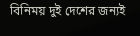বিনিময় দুই দেশের জন্যই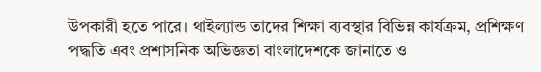উপকারী হতে পারে। থাইল্যান্ড তাদের শিক্ষা ব্যবস্থার বিভিন্ন কার্যক্রম, প্রশিক্ষণ পদ্ধতি এবং প্রশাসনিক অভিজ্ঞতা বাংলাদেশকে জানাতে ও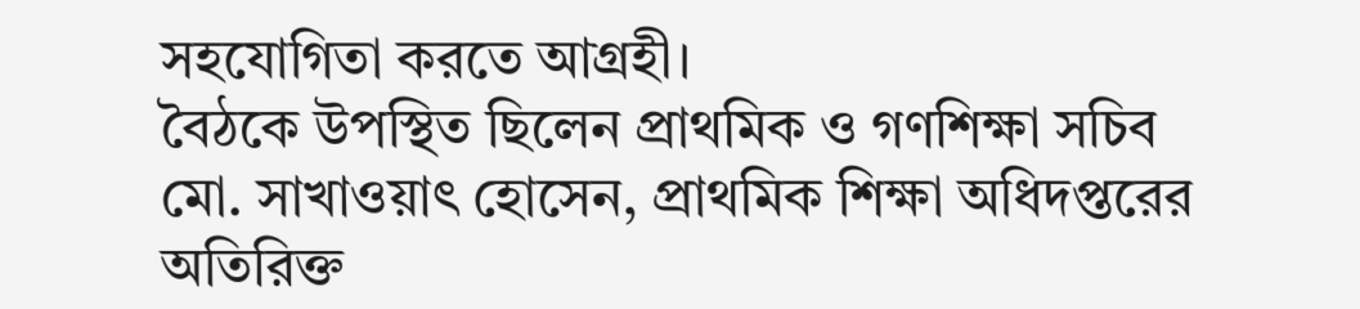সহযোগিতা করতে আগ্রহী।
বৈঠকে উপস্থিত ছিলেন প্রাথমিক ও গণশিক্ষা সচিব মো. সাখাওয়াৎ হোসেন, প্রাথমিক শিক্ষা অধিদপ্তরের অতিরিক্ত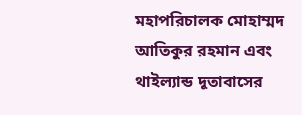মহাপরিচালক মোহাম্মদ আতিকুর রহমান এবং থাইল্যান্ড দূতাবাসের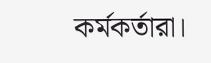কর্মকর্তারা।